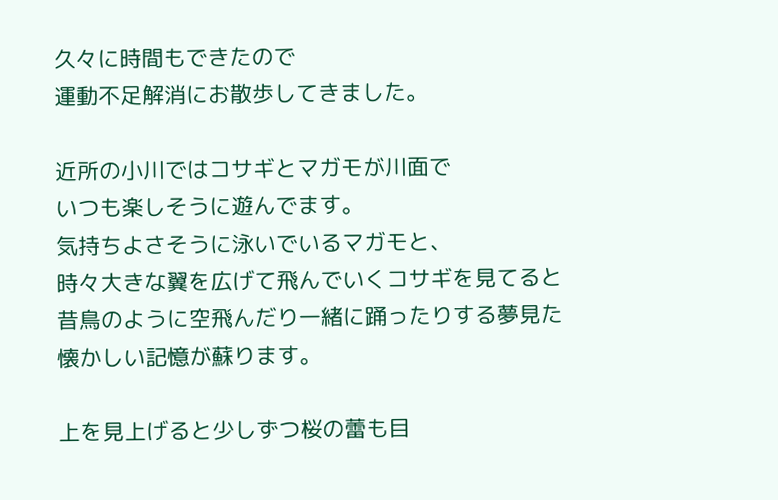久々に時間もできたので
運動不足解消にお散歩してきました。

近所の小川ではコサギとマガモが川面で
いつも楽しそうに遊んでます。
気持ちよさそうに泳いでいるマガモと、
時々大きな翼を広げて飛んでいくコサギを見てると
昔鳥のように空飛んだり一緒に踊ったりする夢見た
懐かしい記憶が蘇ります。

上を見上げると少しずつ桜の蕾も目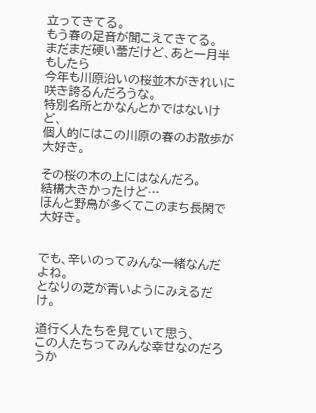立ってきてる。
もう春の足音が聞こえてきてる。
まだまだ硬い蕾だけど、あと一月半もしたら
今年も川原沿いの桜並木がきれいに咲き誇るんだろうな。
特別名所とかなんとかではないけど、
個人的にはこの川原の春のお散歩が大好き。

その桜の木の上にはなんだろ。
結構大きかったけど…
ほんと野鳥が多くてこのまち長閑で大好き。


でも、辛いのってみんな一緒なんだよね。
となりの芝が青いようにみえるだけ。

道行く人たちを見ていて思う、
この人たちってみんな幸せなのだろうか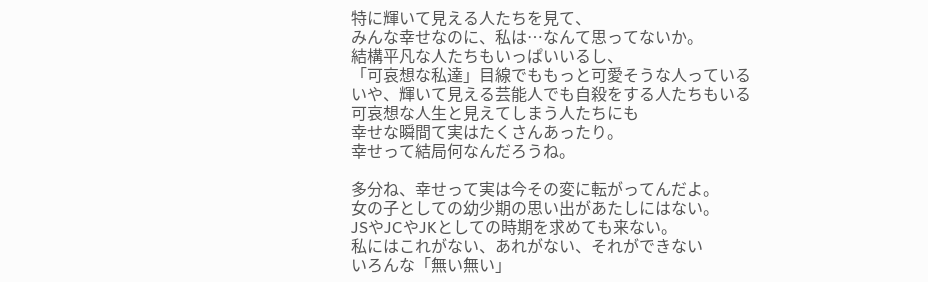特に輝いて見える人たちを見て、
みんな幸せなのに、私は…なんて思ってないか。
結構平凡な人たちもいっぱいいるし、
「可哀想な私達」目線でももっと可愛そうな人っている
いや、輝いて見える芸能人でも自殺をする人たちもいる
可哀想な人生と見えてしまう人たちにも
幸せな瞬間て実はたくさんあったり。
幸せって結局何なんだろうね。

多分ね、幸せって実は今その変に転がってんだよ。
女の子としての幼少期の思い出があたしにはない。
JSやJCやJKとしての時期を求めても来ない。
私にはこれがない、あれがない、それができない
いろんな「無い無い」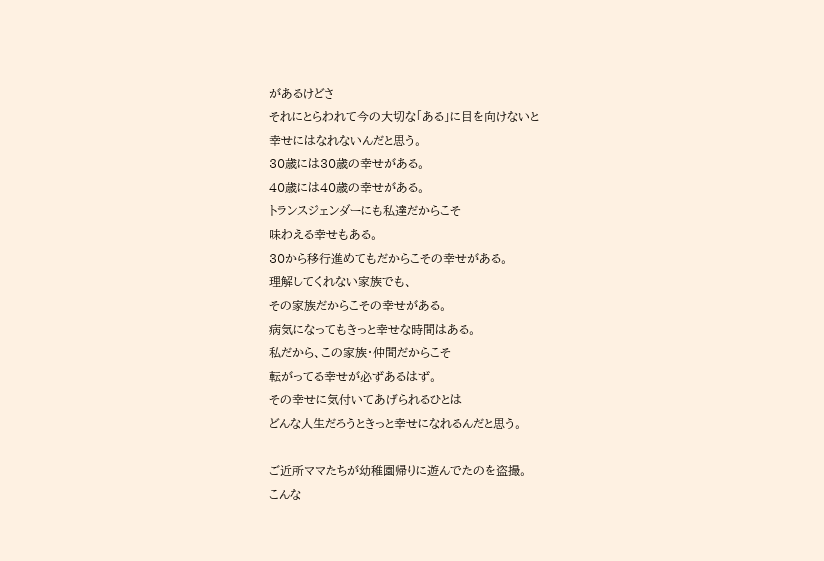があるけどさ
それにとらわれて今の大切な「ある」に目を向けないと
幸せにはなれないんだと思う。
30歳には30歳の幸せがある。
40歳には40歳の幸せがある。
トランスジェンダーにも私達だからこそ
味わえる幸せもある。
30から移行進めてもだからこその幸せがある。
理解してくれない家族でも、
その家族だからこその幸せがある。
病気になってもきっと幸せな時間はある。
私だから、この家族・仲間だからこそ
転がってる幸せが必ずあるはず。
その幸せに気付いてあげられるひとは
どんな人生だろうときっと幸せになれるんだと思う。

ご近所ママたちが幼稚園帰りに遊んでたのを盗撮。
こんな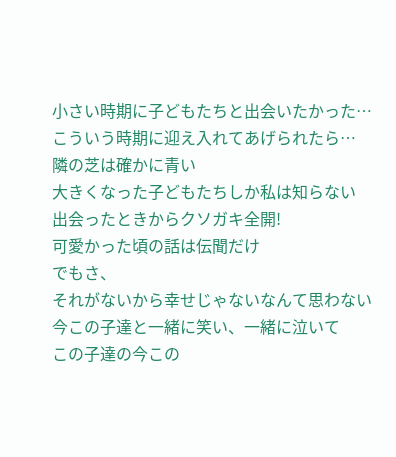小さい時期に子どもたちと出会いたかった…
こういう時期に迎え入れてあげられたら…
隣の芝は確かに青い
大きくなった子どもたちしか私は知らない
出会ったときからクソガキ全開!
可愛かった頃の話は伝聞だけ
でもさ、
それがないから幸せじゃないなんて思わない
今この子達と一緒に笑い、一緒に泣いて
この子達の今この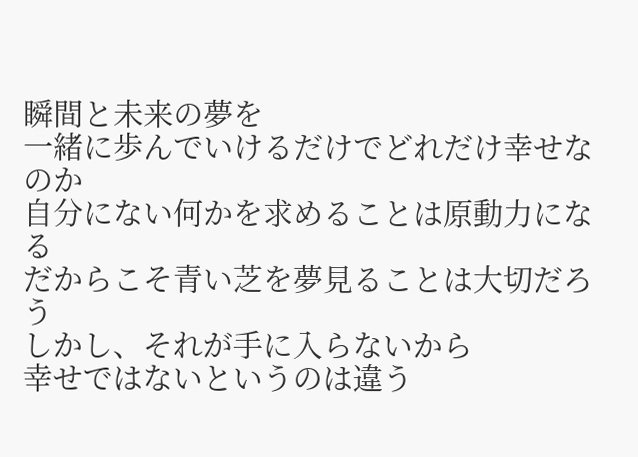瞬間と未来の夢を
一緒に歩んでいけるだけでどれだけ幸せなのか
自分にない何かを求めることは原動力になる
だからこそ青い芝を夢見ることは大切だろう
しかし、それが手に入らないから
幸せではないというのは違う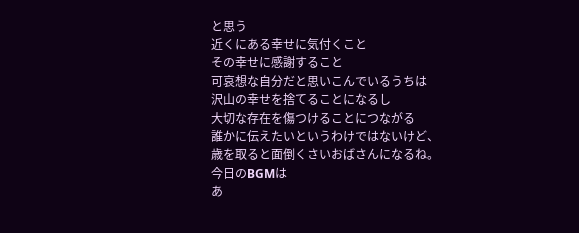と思う
近くにある幸せに気付くこと
その幸せに感謝すること
可哀想な自分だと思いこんでいるうちは
沢山の幸せを捨てることになるし
大切な存在を傷つけることにつながる
誰かに伝えたいというわけではないけど、
歳を取ると面倒くさいおばさんになるね。
今日のBGMは
あ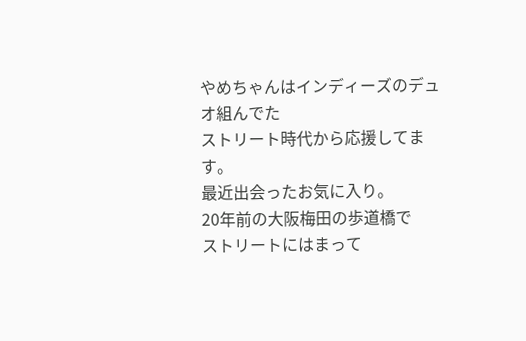やめちゃんはインディーズのデュオ組んでた
ストリート時代から応援してます。
最近出会ったお気に入り。
20年前の大阪梅田の歩道橋で
ストリートにはまって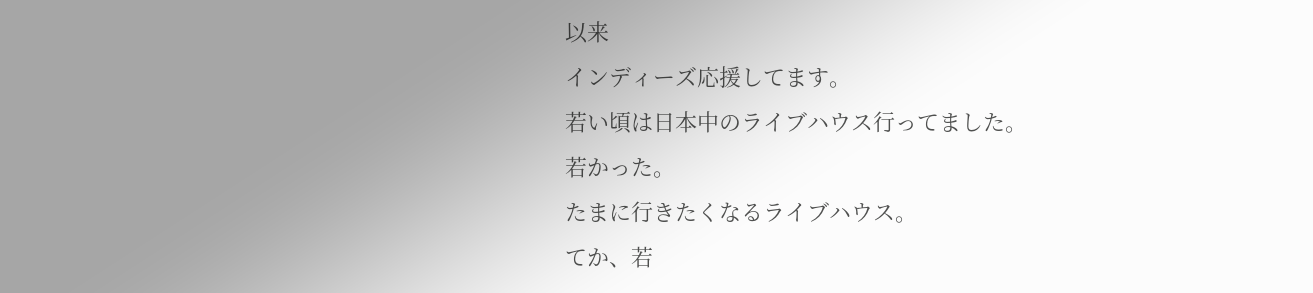以来
インディーズ応援してます。
若い頃は日本中のライブハウス行ってました。
若かった。
たまに行きたくなるライブハウス。
てか、若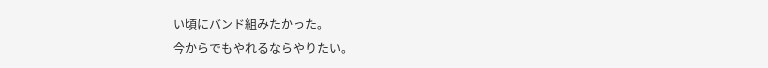い頃にバンド組みたかった。
今からでもやれるならやりたい。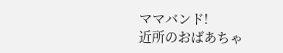ママバンド!
近所のおばあちゃ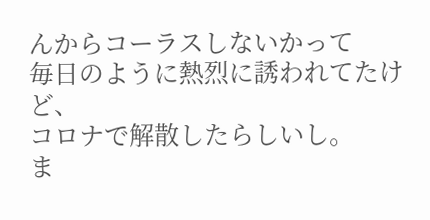んからコーラスしないかって
毎日のように熱烈に誘われてたけど、
コロナで解散したらしいし。
ま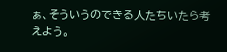ぁ、そういうのできる人たちいたら考えよう。